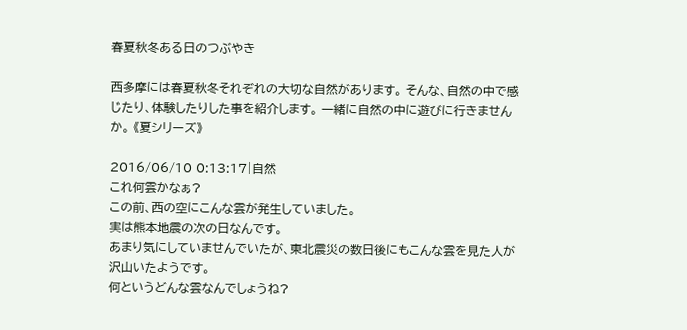春夏秋冬ある日のつぶやき

西多摩には春夏秋冬それぞれの大切な自然があります。 そんな、自然の中で感じたり、体験したりした事を紹介します。 一緒に自然の中に遊びに行きませんか。 《夏シリーズ》

2016/06/10 0:13:17|自然
これ何雲かなぁ?
この前、西の空にこんな雲が発生していました。
実は熊本地震の次の日なんです。
あまり気にしていませんでいたが、東北震災の数日後にもこんな雲を見た人が沢山いたようです。
何というどんな雲なんでしょうね?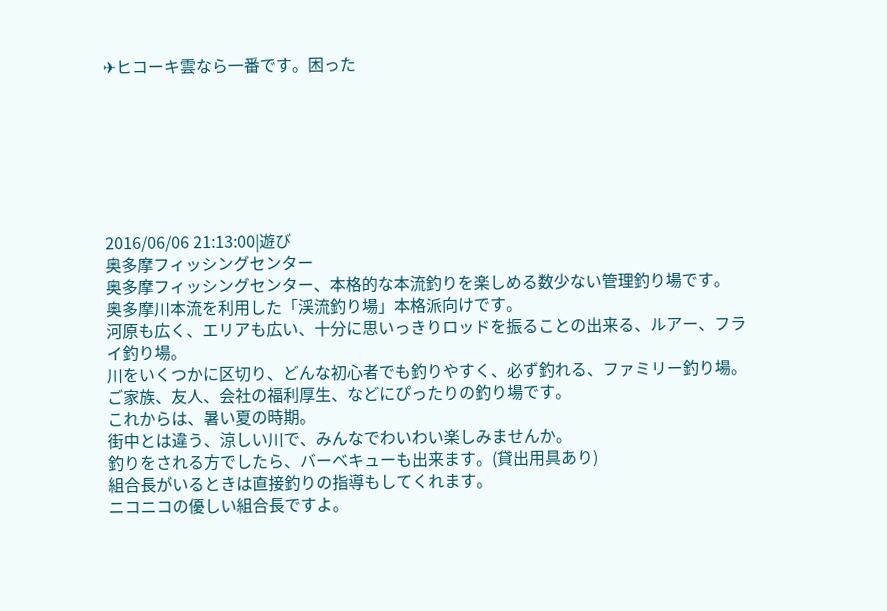✈ヒコーキ雲なら一番です。困った







2016/06/06 21:13:00|遊び
奥多摩フィッシングセンター
奥多摩フィッシングセンター、本格的な本流釣りを楽しめる数少ない管理釣り場です。
奥多摩川本流を利用した「渓流釣り場」本格派向けです。
河原も広く、エリアも広い、十分に思いっきりロッドを振ることの出来る、ルアー、フライ釣り場。
川をいくつかに区切り、どんな初心者でも釣りやすく、必ず釣れる、ファミリー釣り場。
ご家族、友人、会社の福利厚生、などにぴったりの釣り場です。
これからは、暑い夏の時期。
街中とは違う、涼しい川で、みんなでわいわい楽しみませんか。
釣りをされる方でしたら、バーベキューも出来ます。(貸出用具あり)
組合長がいるときは直接釣りの指導もしてくれます。
ニコニコの優しい組合長ですよ。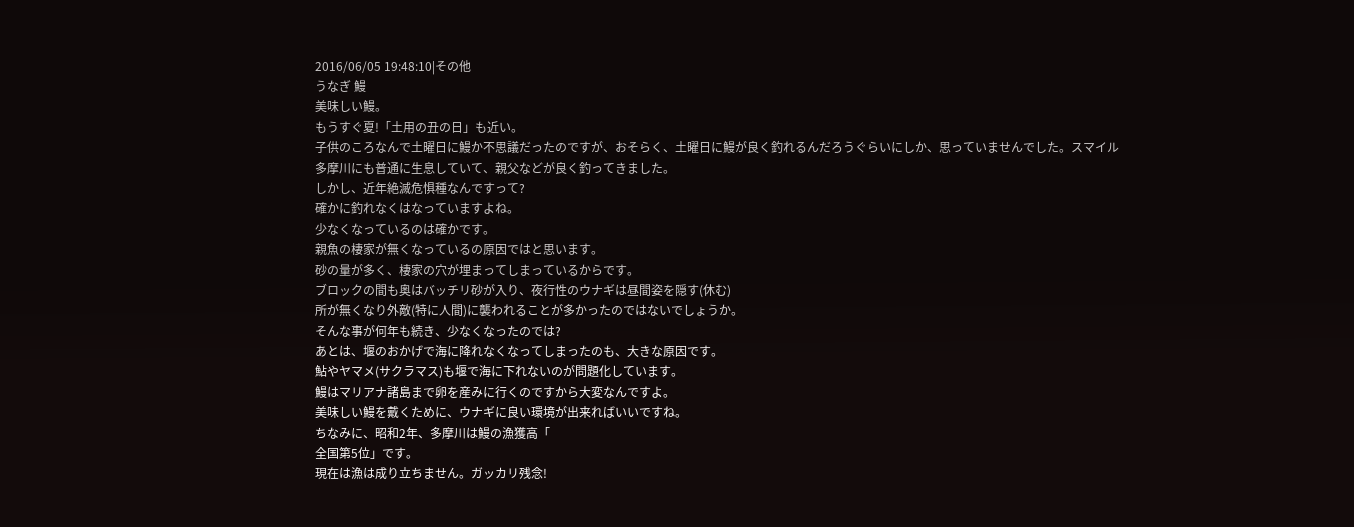2016/06/05 19:48:10|その他
うなぎ 鰻
美味しい鰻。
もうすぐ夏!「土用の丑の日」も近い。
子供のころなんで土曜日に鰻か不思議だったのですが、おそらく、土曜日に鰻が良く釣れるんだろうぐらいにしか、思っていませんでした。スマイル
多摩川にも普通に生息していて、親父などが良く釣ってきました。
しかし、近年絶滅危惧種なんですって?
確かに釣れなくはなっていますよね。
少なくなっているのは確かです。
親魚の棲家が無くなっているの原因ではと思います。
砂の量が多く、棲家の穴が埋まってしまっているからです。
ブロックの間も奥はバッチリ砂が入り、夜行性のウナギは昼間姿を隠す(休む)
所が無くなり外敵(特に人間)に襲われることが多かったのではないでしょうか。
そんな事が何年も続き、少なくなったのでは?
あとは、堰のおかげで海に降れなくなってしまったのも、大きな原因です。
鮎やヤマメ(サクラマス)も堰で海に下れないのが問題化しています。
鰻はマリアナ諸島まで卵を産みに行くのですから大変なんですよ。
美味しい鰻を戴くために、ウナギに良い環境が出来ればいいですね。
ちなみに、昭和2年、多摩川は鰻の漁獲高「
全国第5位」です。
現在は漁は成り立ちません。ガッカリ残念!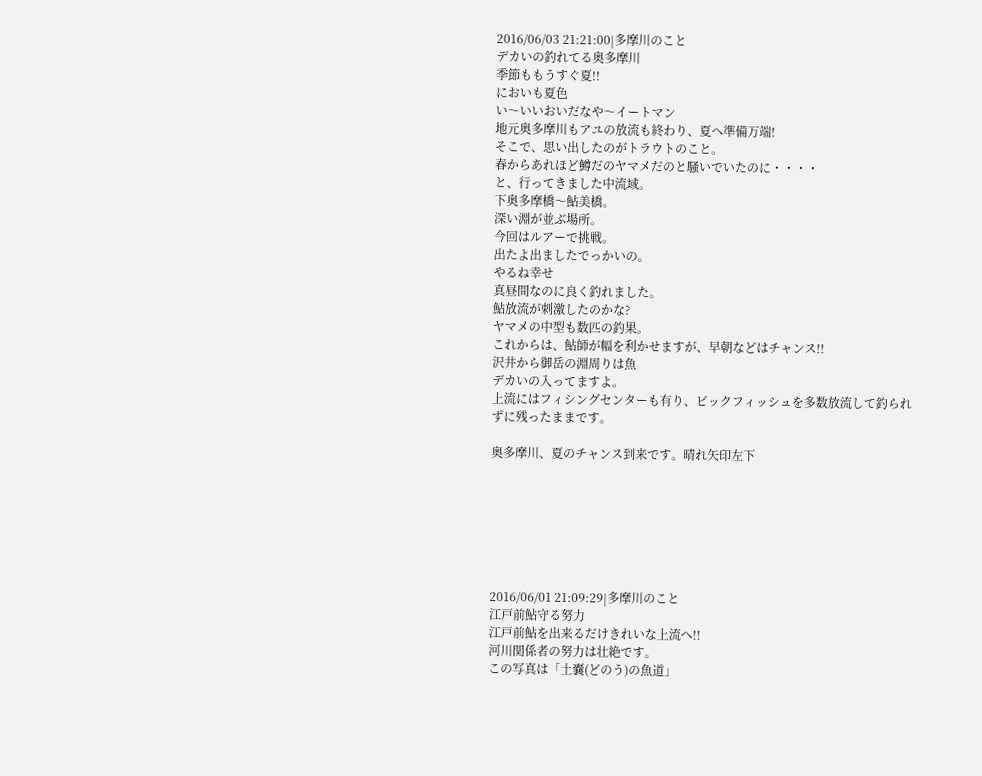2016/06/03 21:21:00|多摩川のこと
デカいの釣れてる奥多摩川
季節ももうすぐ夏!!
においも夏色
い〜いいおいだなや〜イートマン
地元奥多摩川もアユの放流も終わり、夏へ準備万端!
そこで、思い出したのがトラウトのこと。
春からあれほど鱒だのヤマメだのと騒いでいたのに・・・・
と、行ってきました中流域。
下奥多摩橋〜鮎美橋。
深い淵が並ぶ場所。
今回はルアーで挑戦。
出たよ出ましたでっかいの。
やるね幸せ
真昼間なのに良く釣れました。
鮎放流が刺激したのかな?
ヤマメの中型も数匹の釣果。
これからは、鮎師が幅を利かせますが、早朝などはチャンス!!
沢井から御岳の淵周りは魚
デカいの入ってますよ。
上流にはフィシングセンターも有り、ビックフィッシュを多数放流して釣られずに残ったままです。

奥多摩川、夏のチャンス到来です。晴れ矢印左下







2016/06/01 21:09:29|多摩川のこと
江戸前鮎守る努力
江戸前鮎を出来るだけきれいな上流へ!!
河川関係者の努力は壮絶です。
この写真は「土嚢(どのう)の魚道」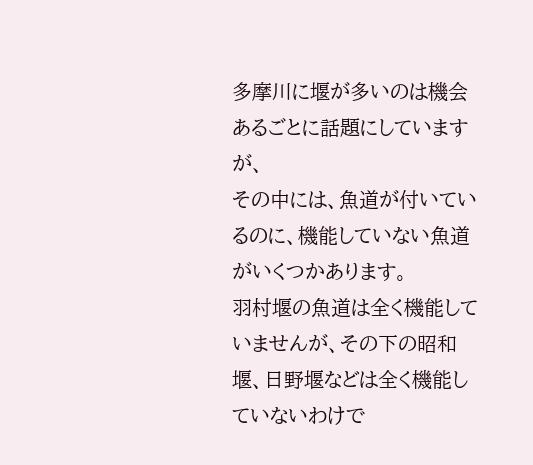多摩川に堰が多いのは機会あるごとに話題にしていますが、
その中には、魚道が付いているのに、機能していない魚道がいくつかあります。
羽村堰の魚道は全く機能していませんが、その下の昭和堰、日野堰などは全く機能していないわけで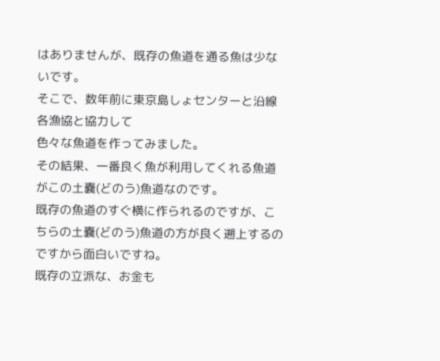はありませんが、既存の魚道を通る魚は少ないです。
そこで、数年前に東京島しょセンターと沿線各漁協と協力して
色々な魚道を作ってみました。
その結果、一番良く魚が利用してくれる魚道がこの土嚢(どのう)魚道なのです。
既存の魚道のすぐ横に作られるのですが、こちらの土嚢(どのう)魚道の方が良く遡上するのですから面白いですね。
既存の立派な、お金も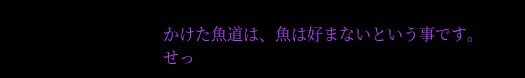かけた魚道は、魚は好まないという事です。
せっ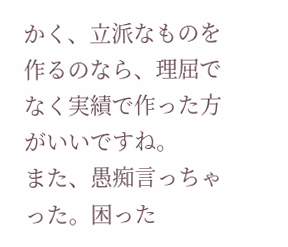かく、立派なものを作るのなら、理屈でなく実績で作った方がいいですね。
また、愚痴言っちゃった。困った